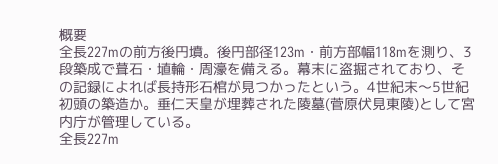概要
全長227mの前方後円墳。後円部径123m・前方部幅118mを測り、3段築成で葺石・埴輪・周濠を備える。幕末に盗掘されており、その記録によれば長持形石棺が見つかったという。4世紀末〜5世紀初頭の築造か。垂仁天皇が埋葬された陵墓(菅原伏見東陵)として宮内庁が管理している。
全長227m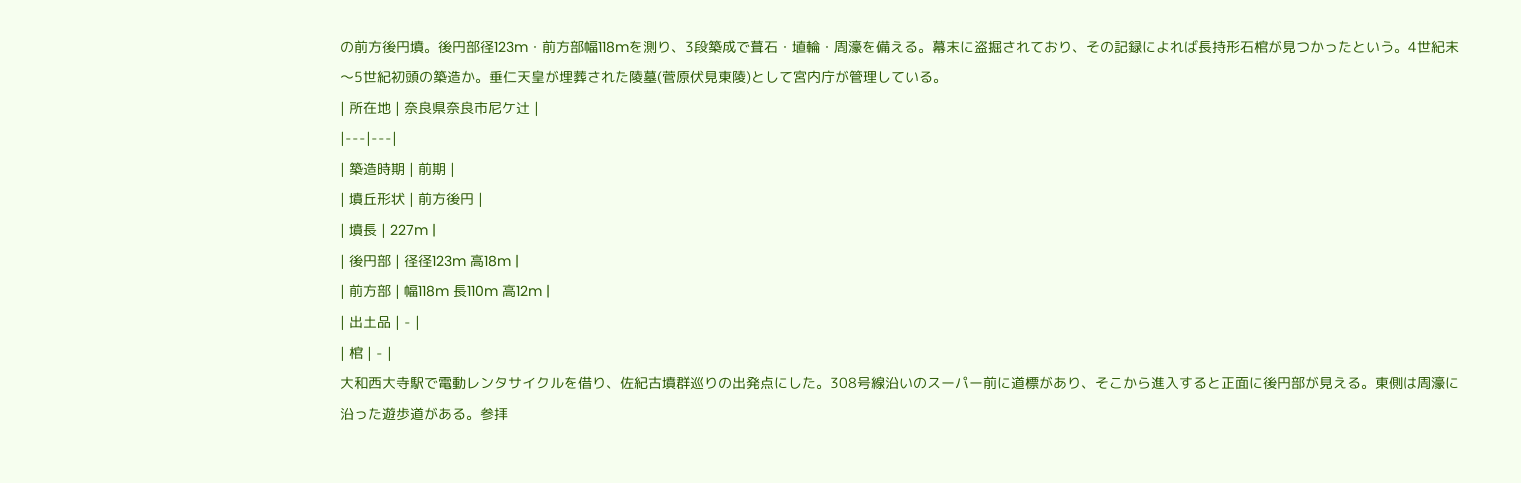の前方後円墳。後円部径123m・前方部幅118mを測り、3段築成で葺石・埴輪・周濠を備える。幕末に盗掘されており、その記録によれば長持形石棺が見つかったという。4世紀末〜5世紀初頭の築造か。垂仁天皇が埋葬された陵墓(菅原伏見東陵)として宮内庁が管理している。
| 所在地 | 奈良県奈良市尼ケ辻 |
|---|---|
| 築造時期 | 前期 |
| 墳丘形状 | 前方後円 |
| 墳長 | 227m |
| 後円部 | 径径123m 高18m |
| 前方部 | 幅118m 長110m 高12m |
| 出土品 | - |
| 棺 | - |
大和西大寺駅で電動レンタサイクルを借り、佐紀古墳群巡りの出発点にした。308号線沿いのスーパー前に道標があり、そこから進入すると正面に後円部が見える。東側は周濠に沿った遊歩道がある。参拝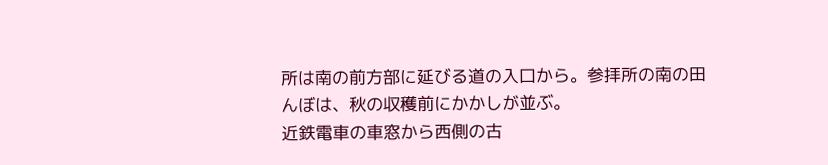所は南の前方部に延びる道の入口から。参拝所の南の田んぼは、秋の収穫前にかかしが並ぶ。
近鉄電車の車窓から西側の古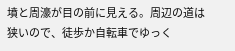墳と周濠が目の前に見える。周辺の道は狭いので、徒歩か自転車でゆっく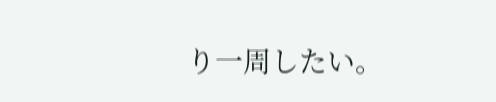り一周したい。